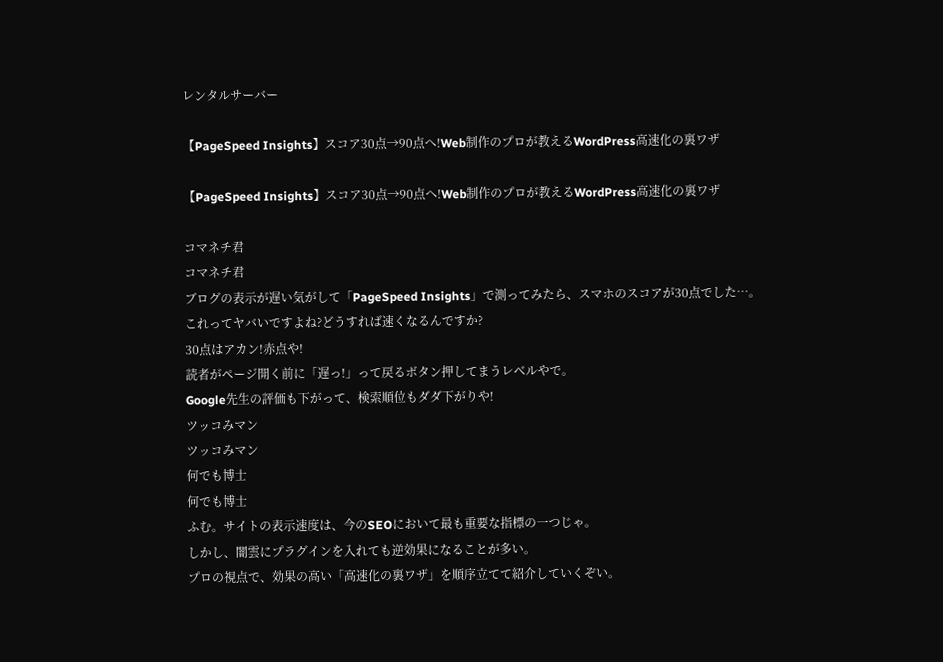レンタルサーバー

【PageSpeed Insights】スコア30点→90点へ!Web制作のプロが教えるWordPress高速化の裏ワザ

【PageSpeed Insights】スコア30点→90点へ!Web制作のプロが教えるWordPress高速化の裏ワザ

コマネチ君
コマネチ君
ブログの表示が遅い気がして「PageSpeed Insights」で測ってみたら、スマホのスコアが30点でした…。
これってヤバいですよね?どうすれば速くなるんですか?
30点はアカン!赤点や!
読者がページ開く前に「遅っ!」って戻るボタン押してまうレベルやで。
Google先生の評価も下がって、検索順位もダダ下がりや!
ツッコみマン
ツッコみマン
何でも博士
何でも博士
ふむ。サイトの表示速度は、今のSEOにおいて最も重要な指標の一つじゃ。
しかし、闇雲にプラグインを入れても逆効果になることが多い。
プロの視点で、効果の高い「高速化の裏ワザ」を順序立てて紹介していくぞい。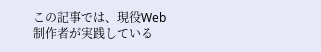この記事では、現役Web制作者が実践している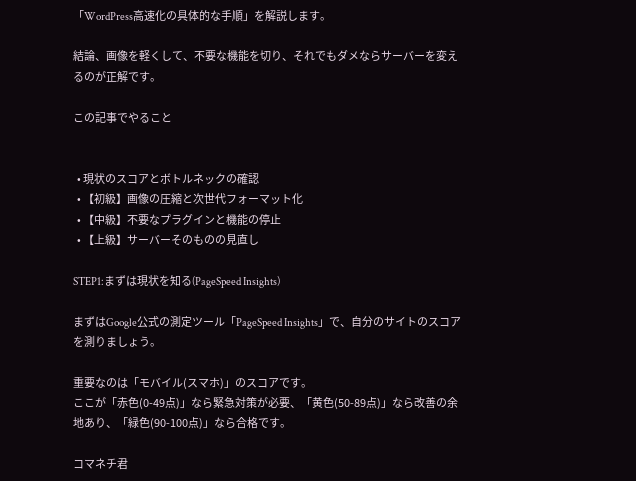「WordPress高速化の具体的な手順」を解説します。

結論、画像を軽くして、不要な機能を切り、それでもダメならサーバーを変えるのが正解です。

この記事でやること


  • 現状のスコアとボトルネックの確認
  • 【初級】画像の圧縮と次世代フォーマット化
  • 【中級】不要なプラグインと機能の停止
  • 【上級】サーバーそのものの見直し

STEP1:まずは現状を知る(PageSpeed Insights)

まずはGoogle公式の測定ツール「PageSpeed Insights」で、自分のサイトのスコアを測りましょう。

重要なのは「モバイル(スマホ)」のスコアです。
ここが「赤色(0-49点)」なら緊急対策が必要、「黄色(50-89点)」なら改善の余地あり、「緑色(90-100点)」なら合格です。

コマネチ君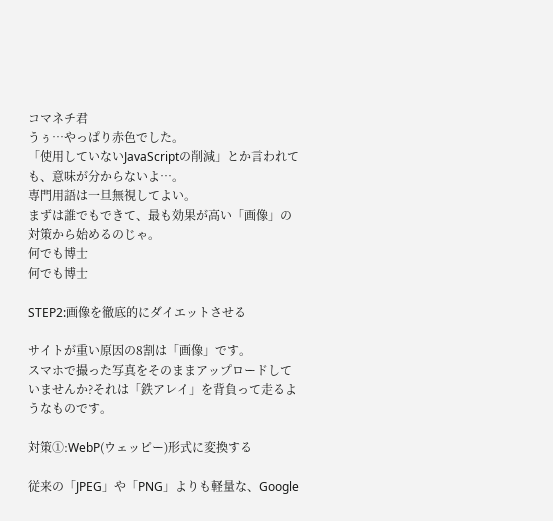コマネチ君
うぅ…やっぱり赤色でした。
「使用していないJavaScriptの削減」とか言われても、意味が分からないよ…。
専門用語は一旦無視してよい。
まずは誰でもできて、最も効果が高い「画像」の対策から始めるのじゃ。
何でも博士
何でも博士

STEP2:画像を徹底的にダイエットさせる

サイトが重い原因の8割は「画像」です。
スマホで撮った写真をそのままアップロードしていませんか?それは「鉄アレイ」を背負って走るようなものです。

対策①:WebP(ウェッピー)形式に変換する

従来の「JPEG」や「PNG」よりも軽量な、Google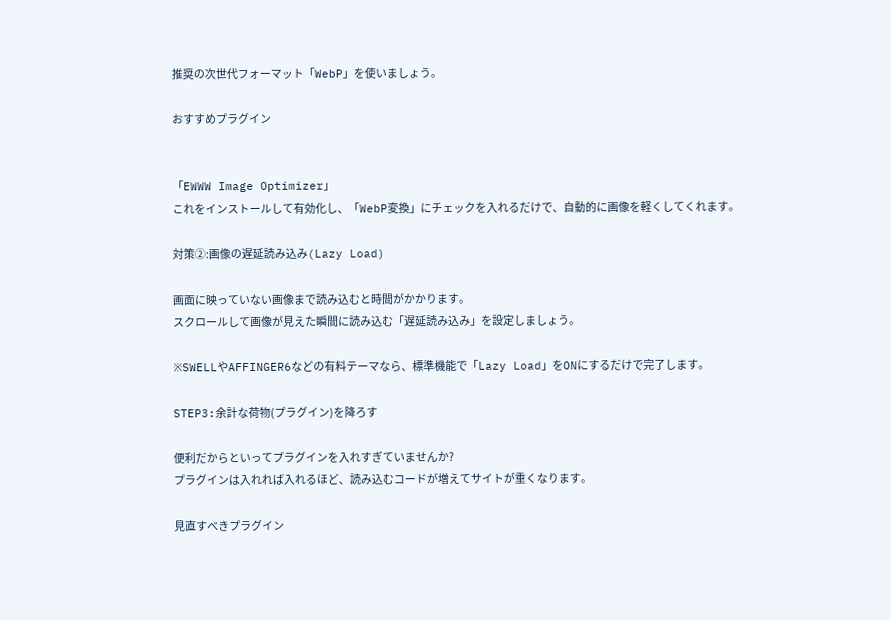推奨の次世代フォーマット「WebP」を使いましょう。

おすすめプラグイン


「EWWW Image Optimizer」
これをインストールして有効化し、「WebP変換」にチェックを入れるだけで、自動的に画像を軽くしてくれます。

対策②:画像の遅延読み込み(Lazy Load)

画面に映っていない画像まで読み込むと時間がかかります。
スクロールして画像が見えた瞬間に読み込む「遅延読み込み」を設定しましょう。

※SWELLやAFFINGER6などの有料テーマなら、標準機能で「Lazy Load」をONにするだけで完了します。

STEP3:余計な荷物(プラグイン)を降ろす

便利だからといってプラグインを入れすぎていませんか?
プラグインは入れれば入れるほど、読み込むコードが増えてサイトが重くなります。

見直すべきプラグイン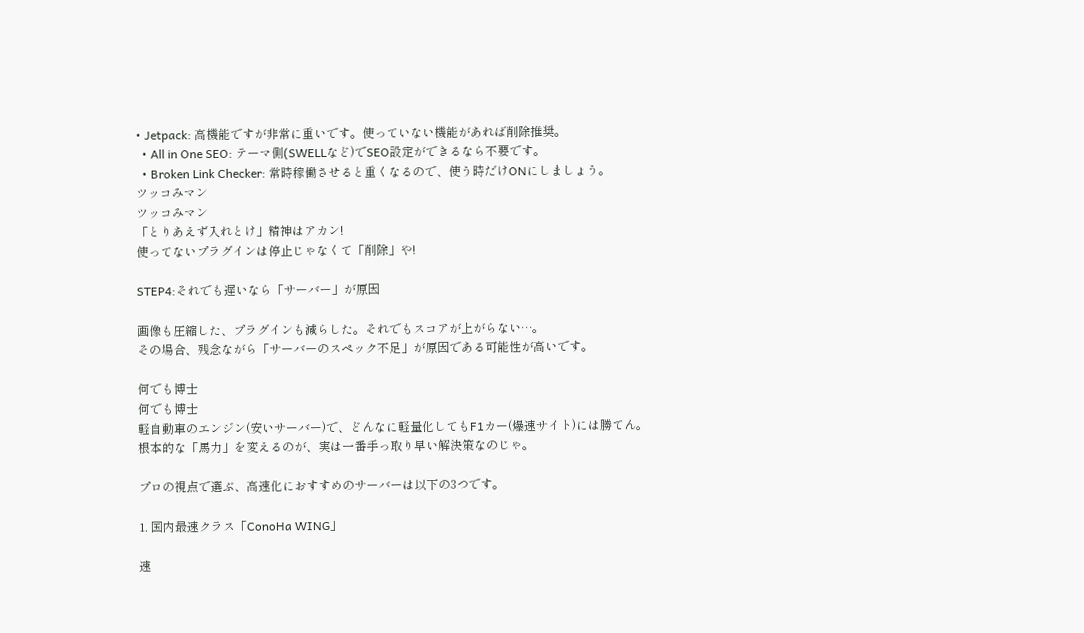• Jetpack: 高機能ですが非常に重いです。使っていない機能があれば削除推奨。
  • All in One SEO: テーマ側(SWELLなど)でSEO設定ができるなら不要です。
  • Broken Link Checker: 常時稼働させると重くなるので、使う時だけONにしましょう。
ツッコみマン
ツッコみマン
「とりあえず入れとけ」精神はアカン!
使ってないプラグインは停止じゃなくて「削除」や!

STEP4:それでも遅いなら「サーバー」が原因

画像も圧縮した、プラグインも減らした。それでもスコアが上がらない…。
その場合、残念ながら「サーバーのスペック不足」が原因である可能性が高いです。

何でも博士
何でも博士
軽自動車のエンジン(安いサーバー)で、どんなに軽量化してもF1カー(爆速サイト)には勝てん。
根本的な「馬力」を変えるのが、実は一番手っ取り早い解決策なのじゃ。

プロの視点で選ぶ、高速化におすすめのサーバーは以下の3つです。

1. 国内最速クラス「ConoHa WING」

速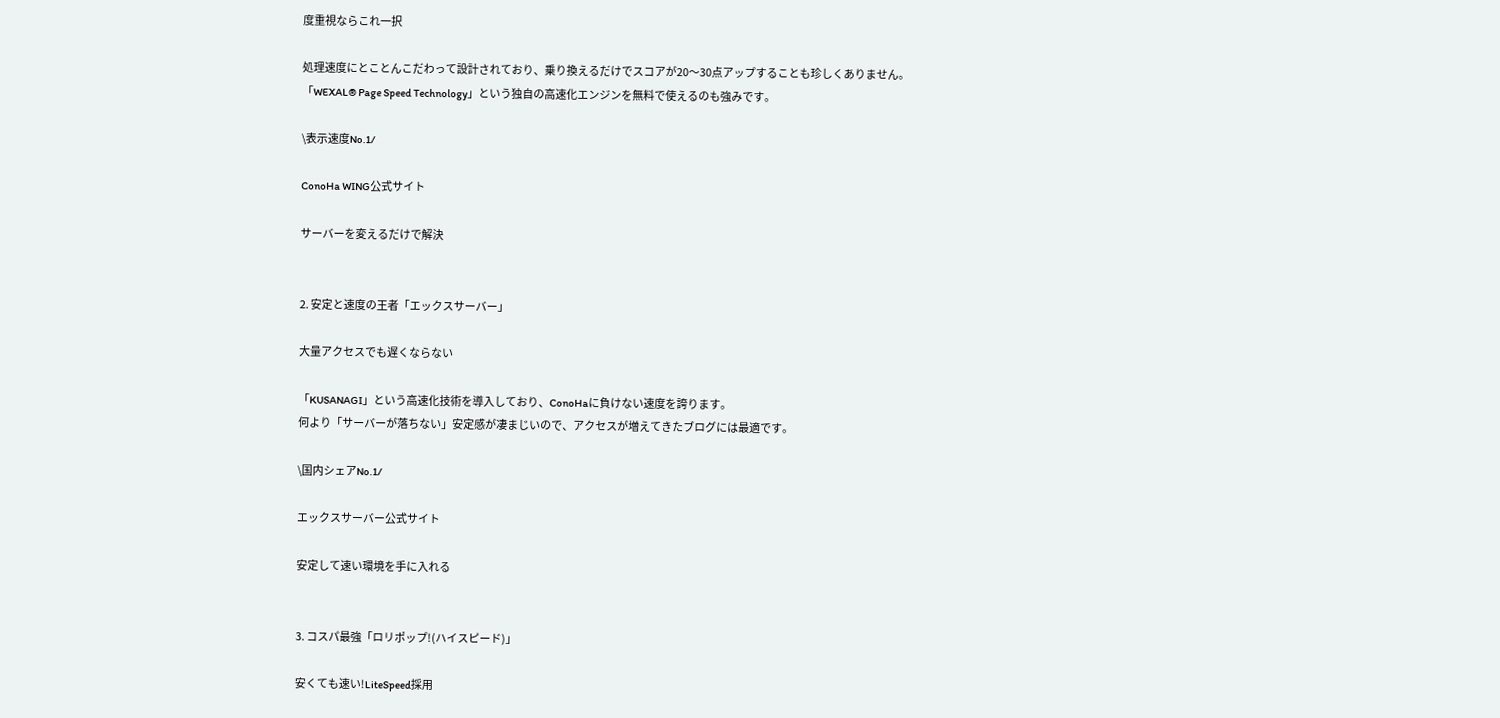度重視ならこれ一択

処理速度にとことんこだわって設計されており、乗り換えるだけでスコアが20〜30点アップすることも珍しくありません。
「WEXAL® Page Speed Technology」という独自の高速化エンジンを無料で使えるのも強みです。

\表示速度No.1/

ConoHa WING公式サイト

サーバーを変えるだけで解決


2. 安定と速度の王者「エックスサーバー」

大量アクセスでも遅くならない

「KUSANAGI」という高速化技術を導入しており、ConoHaに負けない速度を誇ります。
何より「サーバーが落ちない」安定感が凄まじいので、アクセスが増えてきたブログには最適です。

\国内シェアNo.1/

エックスサーバー公式サイト

安定して速い環境を手に入れる


3. コスパ最強「ロリポップ!(ハイスピード)」

安くても速い!LiteSpeed採用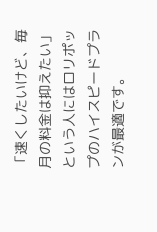「速くしたいけど、毎月の料金は抑えたい」という人にはロリポップのハイスピードプランが最適です。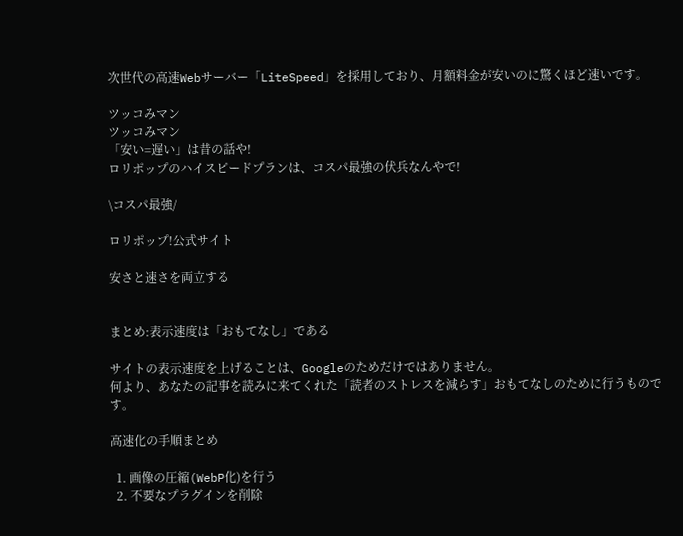次世代の高速Webサーバー「LiteSpeed」を採用しており、月額料金が安いのに驚くほど速いです。

ツッコみマン
ツッコみマン
「安い=遅い」は昔の話や!
ロリポップのハイスピードプランは、コスパ最強の伏兵なんやで!

\コスパ最強/

ロリポップ!公式サイト

安さと速さを両立する


まとめ:表示速度は「おもてなし」である

サイトの表示速度を上げることは、Googleのためだけではありません。
何より、あなたの記事を読みに来てくれた「読者のストレスを減らす」おもてなしのために行うものです。

高速化の手順まとめ

  1. 画像の圧縮(WebP化)を行う
  2. 不要なプラグインを削除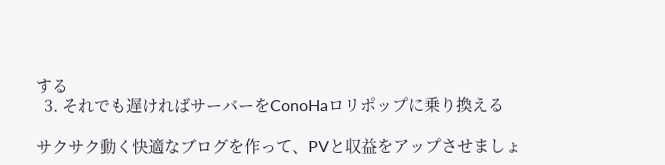する
  3. それでも遅ければサーバーをConoHaロリポップに乗り換える

サクサク動く快適なブログを作って、PVと収益をアップさせましょ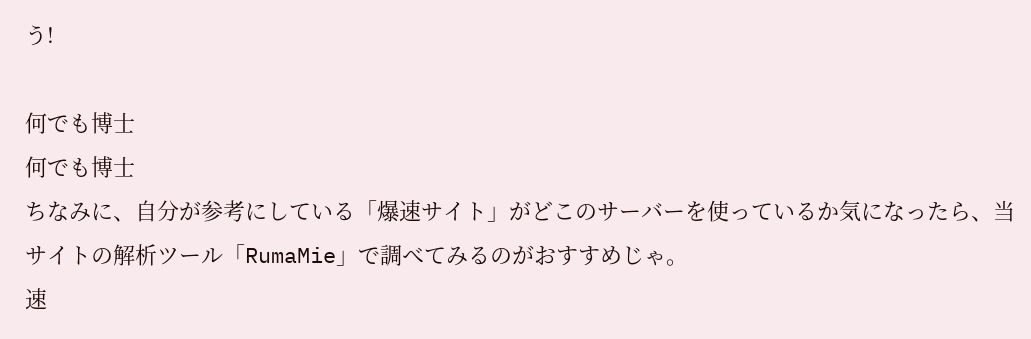う!

何でも博士
何でも博士
ちなみに、自分が参考にしている「爆速サイト」がどこのサーバーを使っているか気になったら、当サイトの解析ツール「RumaMie」で調べてみるのがおすすめじゃ。
速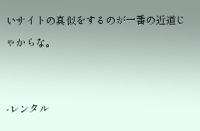いサイトの真似をするのが一番の近道じゃからな。


-レンタル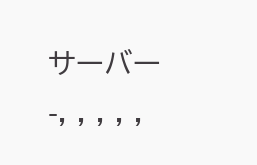サーバー
-, , , , ,